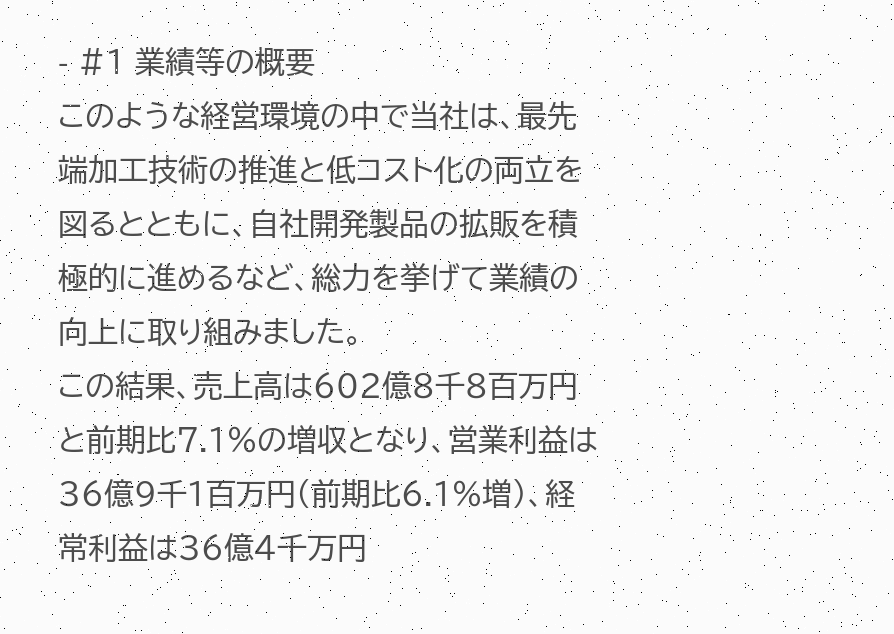- #1 業績等の概要
このような経営環境の中で当社は、最先端加工技術の推進と低コスト化の両立を図るとともに、自社開発製品の拡販を積極的に進めるなど、総力を挙げて業績の向上に取り組みました。
この結果、売上高は602億8千8百万円と前期比7.1%の増収となり、営業利益は36億9千1百万円(前期比6.1%増)、経常利益は36億4千万円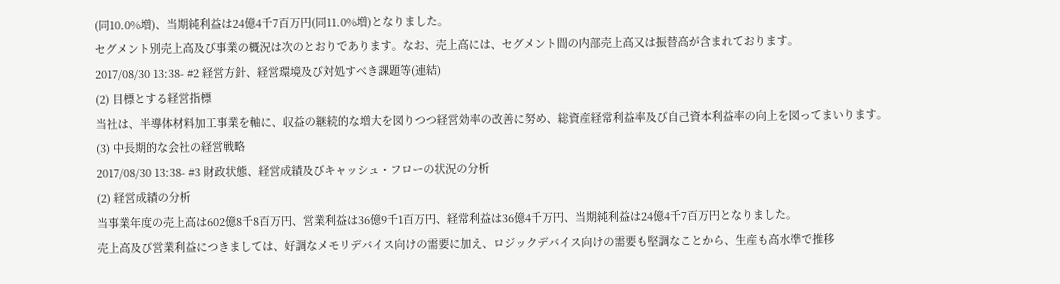(同10.0%増)、当期純利益は24億4千7百万円(同11.0%増)となりました。
セグメント別売上高及び事業の概況は次のとおりであります。なお、売上高には、セグメント間の内部売上高又は振替高が含まれております。
2017/08/30 13:38- #2 経営方針、経営環境及び対処すべき課題等(連結)
(2) 目標とする経営指標
当社は、半導体材料加工事業を軸に、収益の継続的な増大を図りつつ経営効率の改善に努め、総資産経常利益率及び自己資本利益率の向上を図ってまいります。
(3) 中長期的な会社の経営戦略
2017/08/30 13:38- #3 財政状態、経営成績及びキャッシュ・フローの状況の分析
(2) 経営成績の分析
当事業年度の売上高は602億8千8百万円、営業利益は36億9千1百万円、経常利益は36億4千万円、当期純利益は24億4千7百万円となりました。
売上高及び営業利益につきましては、好調なメモリデバイス向けの需要に加え、ロジックデバイス向けの需要も堅調なことから、生産も高水準で推移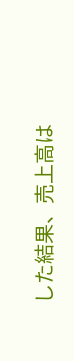した結果、売上高は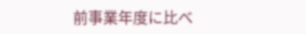前事業年度に比べ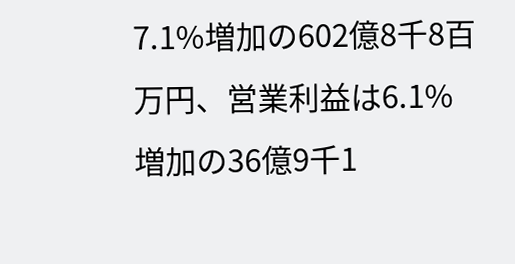7.1%増加の602億8千8百万円、営業利益は6.1%増加の36億9千1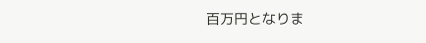百万円となりま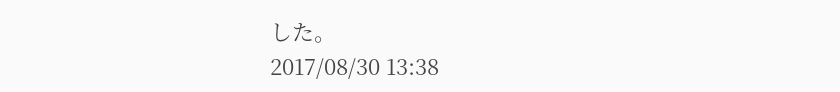した。
2017/08/30 13:38